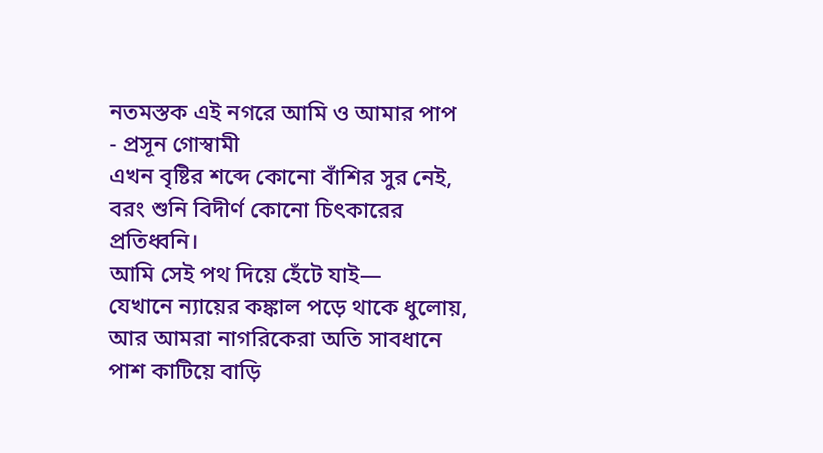নতমস্তক এই নগরে আমি ও আমার পাপ
- প্রসূন গোস্বামী
এখন বৃষ্টির শব্দে কোনো বাঁশির সুর নেই,
বরং শুনি বিদীর্ণ কোনো চিৎকারের প্রতিধ্বনি।
আমি সেই পথ দিয়ে হেঁটে যাই—
যেখানে ন্যায়ের কঙ্কাল পড়ে থাকে ধুলোয়,
আর আমরা নাগরিকেরা অতি সাবধানে পাশ কাটিয়ে বাড়ি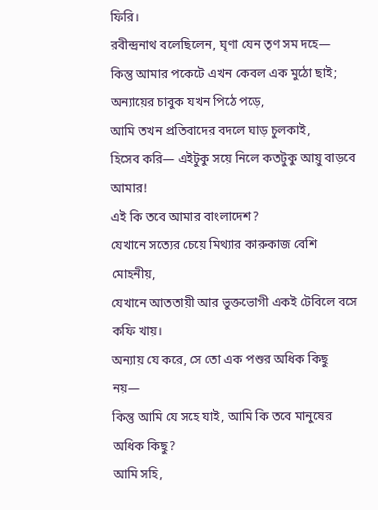ফিরি।
রবীন্দ্রনাথ বলেছিলেন, ঘৃণা যেন তৃণ সম দহে—
কিন্তু আমার পকেটে এখন কেবল এক মুঠো ছাই;
অন্যায়ের চাবুক যখন পিঠে পড়ে,
আমি তখন প্রতিবাদের বদলে ঘাড় চুলকাই,
হিসেব করি— এইটুকু সয়ে নিলে কতটুকু আয়ু বাড়বে আমার!
এই কি তবে আমার বাংলাদেশ?
যেখানে সত্যের চেয়ে মিথ্যার কারুকাজ বেশি মোহনীয়,
যেখানে আততায়ী আর ভুক্তভোগী একই টেবিলে বসে কফি খায়।
অন্যায় যে করে, সে তো এক পশুর অধিক কিছু নয়—
কিন্তু আমি যে সহে যাই, আমি কি তবে মানুষের অধিক কিছু?
আমি সহি,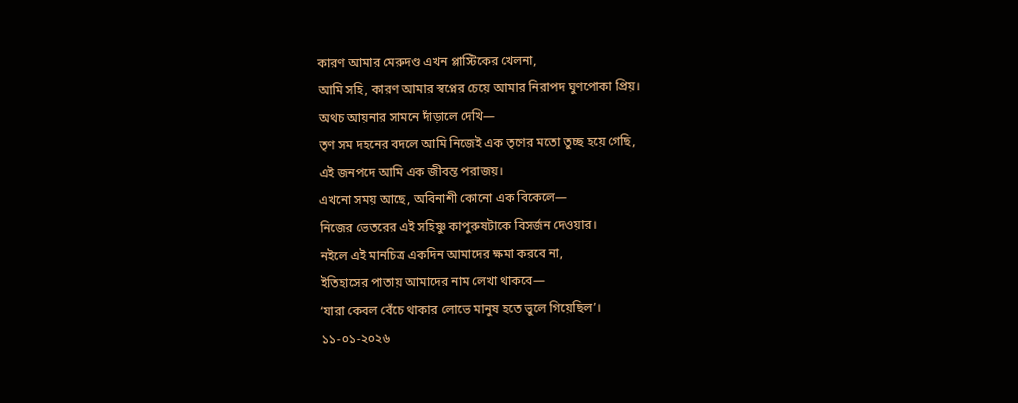কারণ আমার মেরুদণ্ড এখন প্লাস্টিকের খেলনা,
আমি সহি, কারণ আমার স্বপ্নের চেয়ে আমার নিরাপদ ঘুণপোকা প্রিয়।
অথচ আয়নার সামনে দাঁড়ালে দেখি—
তৃণ সম দহনের বদলে আমি নিজেই এক তৃণের মতো তুচ্ছ হয়ে গেছি,
এই জনপদে আমি এক জীবন্ত পরাজয়।
এখনো সময় আছে, অবিনাশী কোনো এক বিকেলে—
নিজের ভেতরের এই সহিষ্ণু কাপুরুষটাকে বিসর্জন দেওয়ার।
নইলে এই মানচিত্র একদিন আমাদের ক্ষমা করবে না,
ইতিহাসের পাতায় আমাদের নাম লেখা থাকবে—
‘যারা কেবল বেঁচে থাকার লোভে মানুষ হতে ভুলে গিয়েছিল’।
১১-০১-২০২৬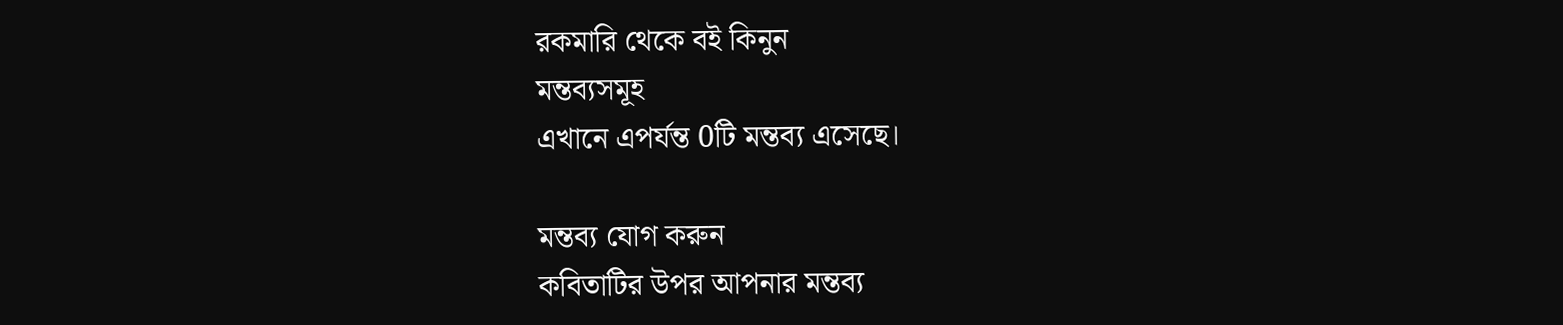রকমারি থেকে বই কিনুন
মন্তব্যসমূহ
এখানে এপর্যন্ত 0টি মন্তব্য এসেছে।

মন্তব্য যোগ করুন
কবিতাটির উপর আপনার মন্তব্য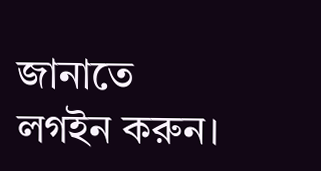জানাতে লগইন করুন।